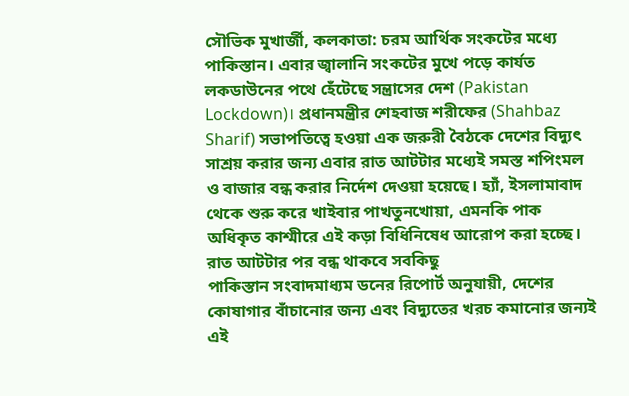সৌভিক মুখার্জী, কলকাতা: চরম আর্থিক সংকটের মধ্যে পাকিস্তান। এবার জ্বালানি সংকটের মুখে পড়ে কার্যত লকডাউনের পথে হেঁটেছে সন্ত্রাসের দেশ (Pakistan Lockdown)। প্রধানমন্ত্রীর শেহবাজ শরীফের (Shahbaz Sharif) সভাপতিত্বে হওয়া এক জরুরী বৈঠকে দেশের বিদ্যুৎ সাশ্রয় করার জন্য এবার রাত আটটার মধ্যেই সমস্ত শপিংমল ও বাজার বন্ধ করার নির্দেশ দেওয়া হয়েছে। হ্যাঁ, ইসলামাবাদ থেকে শুরু করে খাইবার পাখতুনখোয়া, এমনকি পাক অধিকৃত কাশ্মীরে এই কড়া বিধিনিষেধ আরোপ করা হচ্ছে।
রাত আটটার পর বন্ধ থাকবে সবকিছু
পাকিস্তান সংবাদমাধ্যম ডনের রিপোর্ট অনুযায়ী, দেশের কোষাগার বাঁচানোর জন্য এবং বিদ্যুতের খরচ কমানোর জন্যই এই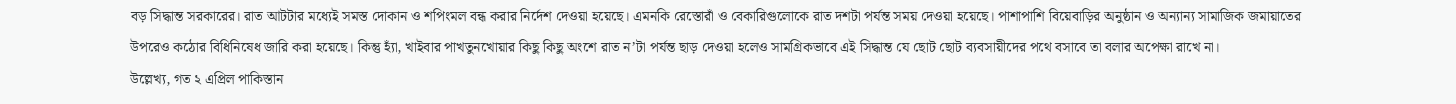বড় সিদ্ধান্ত সরকারের। রাত আটটার মধ্যেই সমস্ত দোকান ও শপিংমল বন্ধ করার নির্দেশ দেওয়া হয়েছে। এমনকি রেস্তোরাঁ ও বেকারিগুলোকে রাত দশটা পর্যন্ত সময় দেওয়া হয়েছে। পাশাপাশি বিয়েবাড়ির অনুষ্ঠান ও অন্যান্য সামাজিক জমায়াতের উপরেও কঠোর বিধিনিষেধ জারি করা হয়েছে। কিন্তু হ্যাঁ, খাইবার পাখতুনখোয়ার কিছু কিছু অংশে রাত ন’টা পর্যন্ত ছাড় দেওয়া হলেও সামগ্রিকভাবে এই সিদ্ধান্ত যে ছোট ছোট ব্যবসায়ীদের পথে বসাবে তা বলার অপেক্ষা রাখে না।
উল্লেখ্য, গত ২ এপ্রিল পাকিস্তান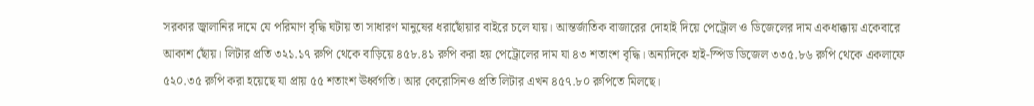সরকার জ্বালানির দামে যে পরিমাণ বৃদ্ধি ঘটায় তা সাধারণ মানুষের ধরাছোঁয়ার বাইরে চলে যায়। আন্তর্জাতিক বাজারের দোহাই দিয়ে পেট্রোল ও ডিজেলের দাম একধাক্কায় একেবারে আকাশ ছোঁয়। লিটার প্রতি ৩২১.১৭ রুপি থেকে বাড়িয়ে ৪৫৮.৪১ রুপি করা হয় পেট্রোলের দাম যা ৪৩ শতাংশ বৃদ্ধি। অন্যদিকে হাই-স্পিড ডিজেল ৩৩৫.৮৬ রুপি থেকে একলাফে ৫২০.৩৫ রুপি করা হয়েছে যা প্রায় ৫৫ শতাংশ ঊর্ধ্বগতি। আর কেরোসিনও প্রতি লিটার এখন ৪৫৭.৮০ রুপিতে মিলছে।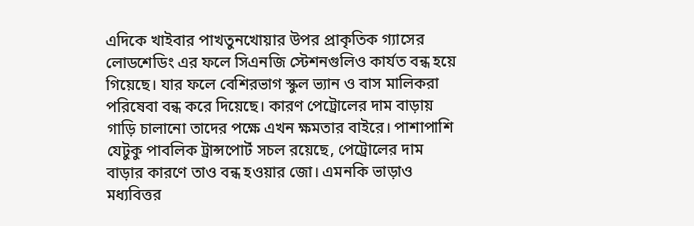এদিকে খাইবার পাখতুনখোয়ার উপর প্রাকৃতিক গ্যাসের লোডশেডিং এর ফলে সিএনজি স্টেশনগুলিও কার্যত বন্ধ হয়ে গিয়েছে। যার ফলে বেশিরভাগ স্কুল ভ্যান ও বাস মালিকরা পরিষেবা বন্ধ করে দিয়েছে। কারণ পেট্রোলের দাম বাড়ায় গাড়ি চালানো তাদের পক্ষে এখন ক্ষমতার বাইরে। পাশাপাশি যেটুকু পাবলিক ট্রান্সপোর্ট সচল রয়েছে, পেট্রোলের দাম বাড়ার কারণে তাও বন্ধ হওয়ার জো। এমনকি ভাড়াও মধ্যবিত্তর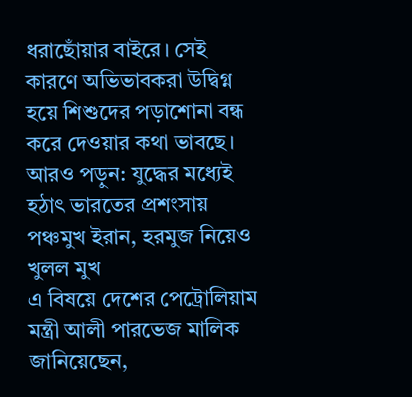ধরাছোঁয়ার বাইরে। সেই কারণে অভিভাবকরা উদ্বিগ্ন হয়ে শিশুদের পড়াশোনা বন্ধ করে দেওয়ার কথা ভাবছে।
আরও পড়ুন: যুদ্ধের মধ্যেই হঠাৎ ভারতের প্রশংসায় পঞ্চমুখ ইরান, হরমুজ নিয়েও খুলল মুখ
এ বিষয়ে দেশের পেট্রোলিয়াম মন্ত্রী আলী পারভেজ মালিক জানিয়েছেন,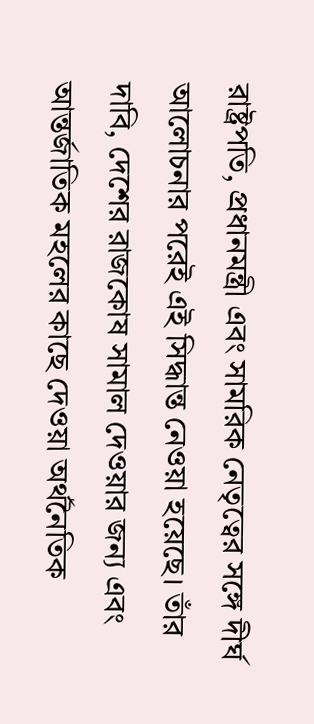রাষ্ট্রপতি, প্রধানমন্ত্রী এবং সামরিক নেতৃত্বের সঙ্গে দীর্ঘ আলোচনার পরেই এই সিদ্ধান্ত নেওয়া হয়েছে। তাঁর দাবি, দেশের রাজকোষ সামাল দেওয়ার জন্য এবং আন্তর্জাতিক মহলের কাছে দেওয়া অর্থনৈতিক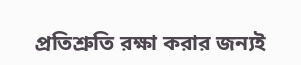প্রতিশ্রুতি রক্ষা করার জন্যই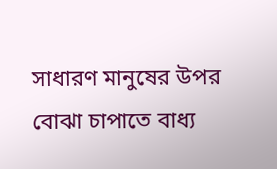সাধারণ মানুষের উপর বোঝা চাপাতে বাধ্য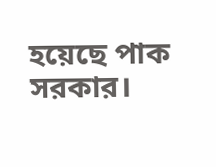হয়েছে পাক সরকার।